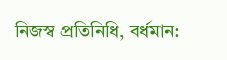নিজস্ব প্রতিনিধি, বর্ধমান: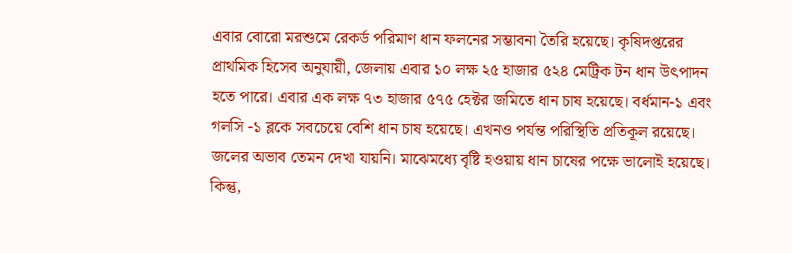এবার বোরো মরশুমে রেকর্ড পরিমাণ ধান ফলনের সম্ভাবনা তৈরি হয়েছে। কৃষিদপ্তরের প্রাথমিক হিসেব অনুযায়ী, জেলায় এবার ১০ লক্ষ ২৫ হাজার ৫২৪ মেট্রিক টন ধান উৎপাদন হতে পারে। এবার এক লক্ষ ৭৩ হাজার ৫৭৫ হেক্টর জমিতে ধান চাষ হয়েছে। বর্ধমান-১ এবং গলসি -১ ব্লকে সবচেয়ে বেশি ধান চাষ হয়েছে। এখনও পর্যন্ত পরিস্থিতি প্রতিকূল রয়েছে। জলের অভাব তেমন দেখা যায়নি। মাঝেমধ্যে বৃষ্টি হওয়ায় ধান চাষের পক্ষে ভালোই হয়েছে। কিন্তু,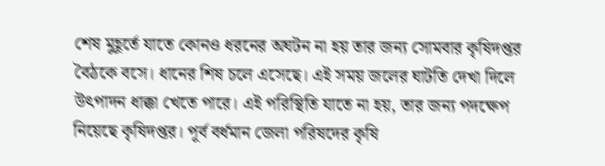শেষ মুহূর্তে যাতে কোনও ধরনের অঘটন না হয় তার জন্য সোমবার কৃষিদপ্তর বৈঠকে বসে। ধানের শিষ চলে এসেছে। এই সময় জলের ঘাটতি দেখা দিলে উৎপাদন ধাক্কা খেতে পারে। এই পরিস্থিতি যাতে না হয়, তার জন্য পদক্ষেপ নিয়েছে কৃষিদপ্তর। পূর্ব বর্ধমান জেলা পরিষদের কৃষি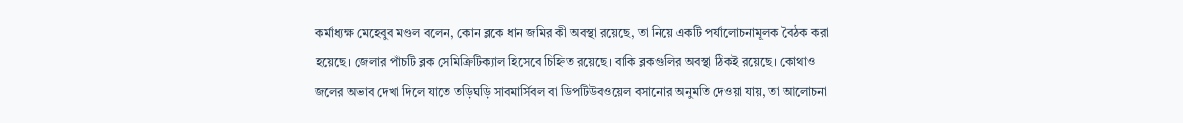কর্মাধ্যক্ষ মেহেবুব মণ্ডল বলেন, কোন ব্লকে ধান জমির কী অবস্থা রয়েছে, তা নিয়ে একটি পর্যালোচনামূলক বৈঠক করা হয়েছে। জেলার পাঁচটি ব্লক সেমিক্রিটিক্যাল হিসেবে চিহ্নিত রয়েছে। বাকি ব্লকগুলির অবস্থা ঠিকই রয়েছে। কোথাও জলের অভাব দেখা দিলে যাতে তড়িঘড়ি সাবমার্সিবল বা ডিপটিউবওয়েল বসানোর অনুমতি দেওয়া যায়, তা আলোচনা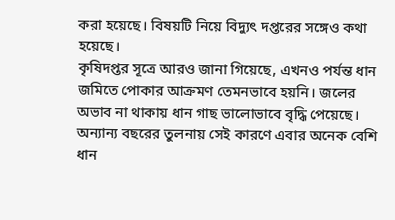করা হয়েছে। বিষয়টি নিয়ে বিদ্যুৎ দপ্তরের সঙ্গেও কথা হয়েছে।
কৃষিদপ্তর সূত্রে আরও জানা গিয়েছে, এখনও পর্যন্ত ধান জমিতে পোকার আক্রমণ তেমনভাবে হয়নি। জলের অভাব না থাকায় ধান গাছ ভালোভাবে বৃদ্ধি পেয়েছে। অন্যান্য বছরের তুলনায় সেই কারণে এবার অনেক বেশি ধান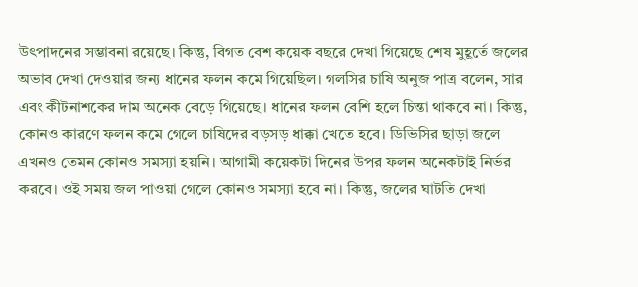উৎপাদনের সম্ভাবনা রয়েছে। কিন্তু, বিগত বেশ কয়েক বছরে দেখা গিয়েছে শেষ মুহূর্তে জলের অভাব দেখা দেওয়ার জন্য ধানের ফলন কমে গিয়েছিল। গলসির চাষি অনুজ পাত্র বলেন, সার এবং কীটনাশকের দাম অনেক বেড়ে গিয়েছে। ধানের ফলন বেশি হলে চিন্তা থাকবে না। কিন্তু, কোনও কারণে ফলন কমে গেলে চাষিদের বড়সড় ধাক্কা খেতে হবে। ডিভিসির ছাড়া জলে এখনও তেমন কোনও সমস্যা হয়নি। আগামী কয়েকটা দিনের উপর ফলন অনেকটাই নির্ভর করবে। ওই সময় জল পাওয়া গেলে কোনও সমস্যা হবে না। কিন্তু, জলের ঘাটতি দেখা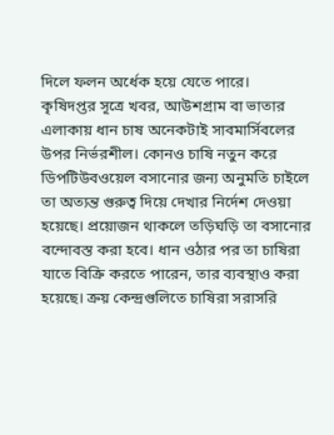দিলে ফলন অর্ধেক হয়ে যেতে পারে।
কৃষিদপ্তর সূত্রে খবর, আউশগ্রাম বা ভাতার এলাকায় ধান চাষ অনেকটাই সাবমার্সিবলের উপর নির্ভরশীল। কোনও চাষি নতুন করে ডিপটিউবওয়েল বসানোর জন্য অনুমতি চাইলে তা অত্যন্ত গুরুত্ব দিয়ে দেখার নির্দেশ দেওয়া হয়েছে। প্রয়োজন থাকলে তড়িঘড়ি তা বসানোর বন্দোবস্ত করা হবে। ধান ওঠার পর তা চাষিরা যাতে বিক্রি করতে পারেন, তার ব্যবস্থাও করা হয়েছে। ক্রয় কেন্দ্রগুলিতে চাষিরা সরাসরি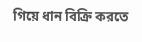গিয়ে ধান বিক্রি করতে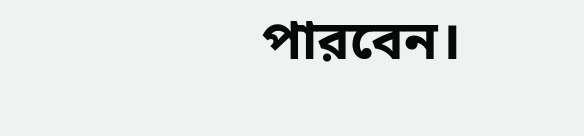পারবেন।